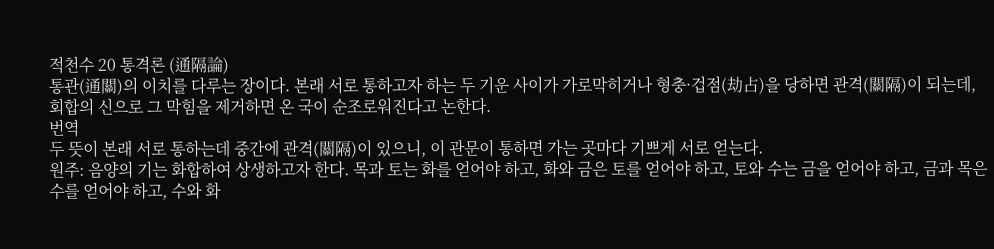적천수 20 통격론 (通隔論)
통관(通關)의 이치를 다루는 장이다. 본래 서로 통하고자 하는 두 기운 사이가 가로막히거나 형충·겁점(劫占)을 당하면 관격(關隔)이 되는데, 회합의 신으로 그 막힘을 제거하면 온 국이 순조로워진다고 논한다.
번역
두 뜻이 본래 서로 통하는데 중간에 관격(關隔)이 있으니, 이 관문이 통하면 가는 곳마다 기쁘게 서로 얻는다.
원주: 음양의 기는 화합하여 상생하고자 한다. 목과 토는 화를 얻어야 하고, 화와 금은 토를 얻어야 하고, 토와 수는 금을 얻어야 하고, 금과 목은 수를 얻어야 하고, 수와 화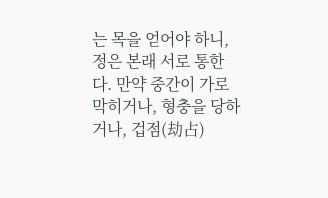는 목을 얻어야 하니, 정은 본래 서로 통한다. 만약 중간이 가로막히거나, 형충을 당하거나, 겁점(劫占)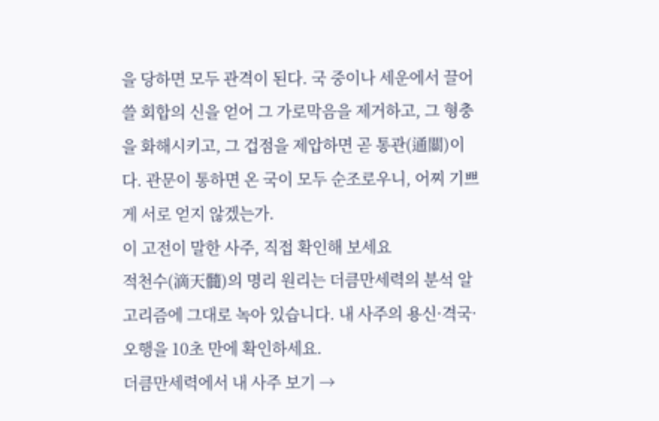을 당하면 모두 관격이 된다. 국 중이나 세운에서 끌어 쓸 회합의 신을 얻어 그 가로막음을 제거하고, 그 형충을 화해시키고, 그 겁점을 제압하면 곧 통관(通關)이다. 관문이 통하면 온 국이 모두 순조로우니, 어찌 기쁘게 서로 얻지 않겠는가.
이 고전이 말한 사주, 직접 확인해 보세요
적천수(滴天髓)의 명리 원리는 더큼만세력의 분석 알고리즘에 그대로 녹아 있습니다. 내 사주의 용신·격국·오행을 10초 만에 확인하세요.
더큼만세력에서 내 사주 보기 →